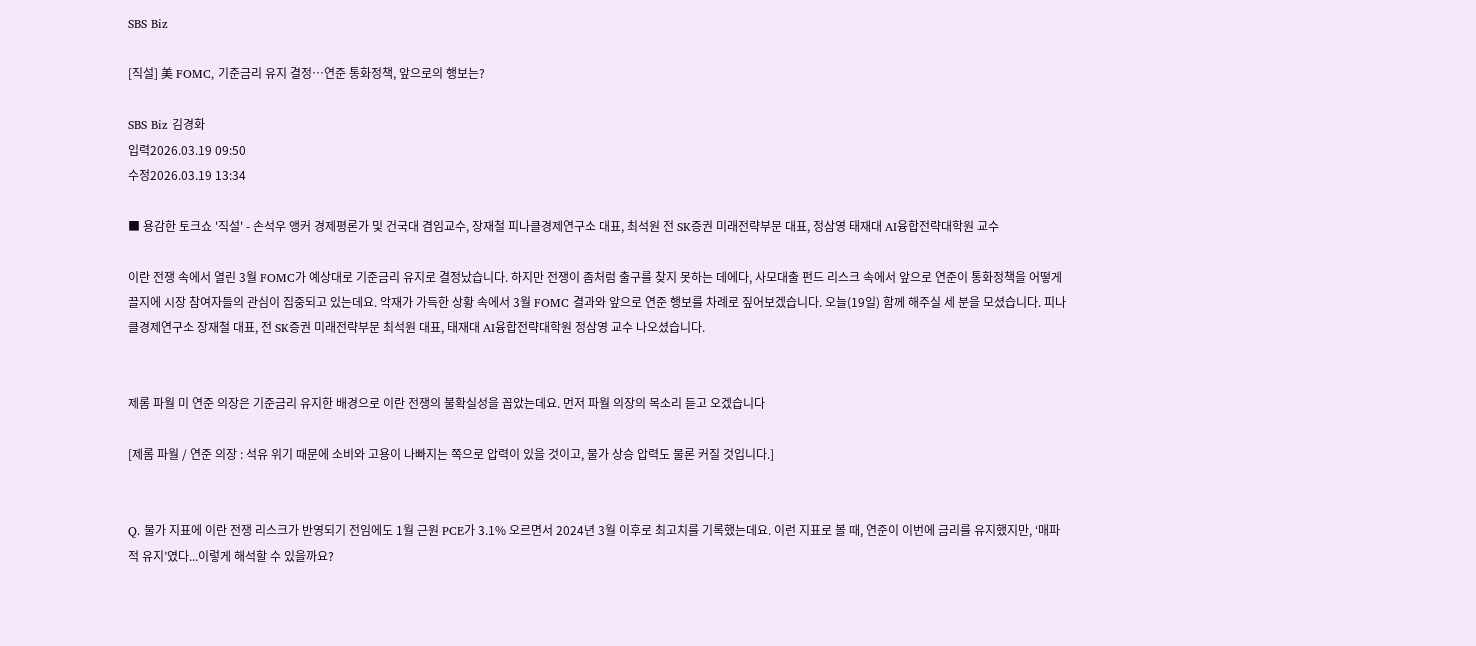SBS Biz

[직설] 美 FOMC, 기준금리 유지 결정…연준 통화정책, 앞으로의 행보는?

SBS Biz 김경화
입력2026.03.19 09:50
수정2026.03.19 13:34

■ 용감한 토크쇼 '직설' - 손석우 앵커 경제평론가 및 건국대 겸임교수, 장재철 피나클경제연구소 대표, 최석원 전 SK증권 미래전략부문 대표, 정삼영 태재대 AI융합전략대학원 교수

이란 전쟁 속에서 열린 3월 FOMC가 예상대로 기준금리 유지로 결정났습니다. 하지만 전쟁이 좀처럼 출구를 찾지 못하는 데에다, 사모대출 펀드 리스크 속에서 앞으로 연준이 통화정책을 어떻게 끌지에 시장 참여자들의 관심이 집중되고 있는데요. 악재가 가득한 상황 속에서 3월 FOMC 결과와 앞으로 연준 행보를 차례로 짚어보겠습니다. 오늘(19일) 함께 해주실 세 분을 모셨습니다. 피나클경제연구소 장재철 대표, 전 SK증권 미래전략부문 최석원 대표, 태재대 AI융합전략대학원 정삼영 교수 나오셨습니다.


제롬 파월 미 연준 의장은 기준금리 유지한 배경으로 이란 전쟁의 불확실성을 꼽았는데요. 먼저 파월 의장의 목소리 듣고 오겠습니다

[제롬 파월 / 연준 의장 : 석유 위기 때문에 소비와 고용이 나빠지는 쪽으로 압력이 있을 것이고, 물가 상승 압력도 물론 커질 것입니다.]


Q. 물가 지표에 이란 전쟁 리스크가 반영되기 전임에도 1월 근원 PCE가 3.1% 오르면서 2024년 3월 이후로 최고치를 기록했는데요. 이런 지표로 볼 때, 연준이 이번에 금리를 유지했지만, ‘매파적 유지’였다...이렇게 해석할 수 있을까요?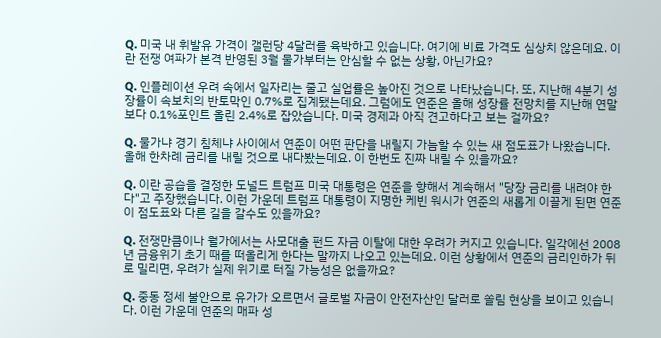Q. 미국 내 휘발유 가격이 갤런당 4달러를 육박하고 있습니다. 여기에 비료 가격도 심상치 않은데요. 이란 전쟁 여파가 본격 반영된 3월 물가부터는 안심할 수 없는 상황, 아닌가요?

Q. 인플레이션 우려 속에서 일자리는 줄고 실업률은 높아진 것으로 나타났습니다. 또, 지난해 4분기 성장률이 속보치의 반토막인 0.7%로 집계됐는데요. 그럼에도 연준은 올해 성장률 전망치를 지난해 연말보다 0.1%포인트 올린 2.4%로 잡았습니다. 미국 경제과 아직 견고하다고 보는 걸까요?

Q. 물가냐 경기 침체냐 사이에서 연준이 어떤 판단을 내릴지 가늠할 수 있는 새 점도표가 나왔습니다. 올해 한차례 금리를 내릴 것으로 내다봤는데요. 이 한번도 진짜 내릴 수 있을까요?

Q. 이란 공습을 결정한 도널드 트럼프 미국 대통령은 연준을 향해서 계속해서 "당장 금리를 내려야 한다"고 주장했습니다. 이런 가운데 트럼프 대통령이 지명한 케빈 워시가 연준의 새롭게 이끌게 된면 연준이 점도표와 다른 길을 갈수도 있을까요?

Q. 전쟁만큼이나 월가에서는 사모대출 펀드 자금 이탈에 대한 우려가 커지고 있습니다. 일각에선 2008년 금융위기 초기 때를 떠올리게 한다는 말까지 나오고 있는데요. 이런 상황에서 연준의 금리인하가 뒤로 밀리면, 우려가 실제 위기로 터질 가능성은 없을까요?

Q. 중동 정세 불안으로 유가가 오르면서 글로벌 자금이 안전자산인 달러로 쏠림 현상을 보이고 있습니다. 이런 가운데 연준의 매파 성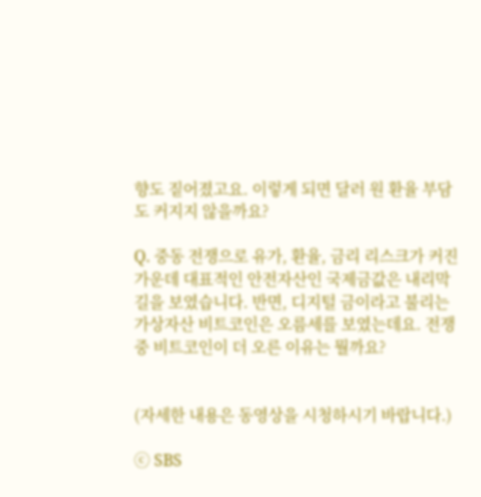향도 짙어졌고요. 이렇게 되면 달러 원 환율 부담도 커지지 않을까요?

Q. 중동 전쟁으로 유가, 환율, 금리 리스크가 커진 가운데 대표적인 안전자산인 국제금값은 내리막길을 보였습니다. 반면, 디지털 금이라고 불리는 가상자산 비트코인은 오름세를 보였는데요. 전쟁 중 비트코인이 더 오른 이유는 뭘까요?


(자세한 내용은 동영상을 시청하시기 바랍니다.)

ⓒ SBS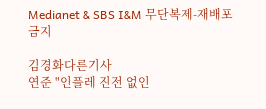Medianet & SBS I&M 무단복제-재배포 금지

김경화다른기사
연준 "인플레 진전 없인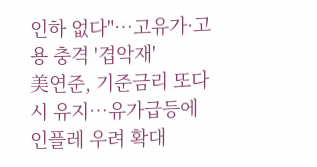인하 없다"…고유가·고용 충격 '겹악재'
美연준, 기준금리 또다시 유지…유가급등에 인플레 우려 확대